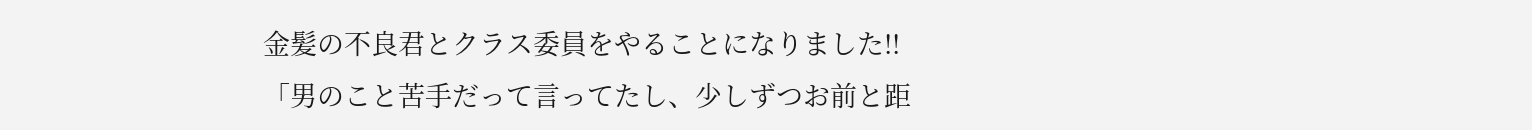金髪の不良君とクラス委員をやることになりました!!
「男のこと苦手だって言ってたし、少しずつお前と距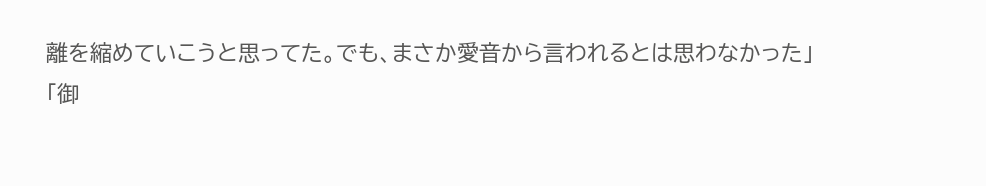離を縮めていこうと思ってた。でも、まさか愛音から言われるとは思わなかった」
「御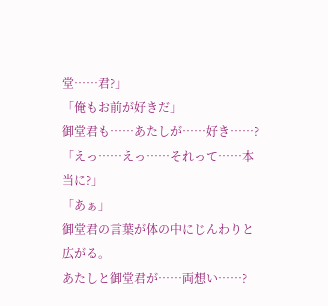堂……君?」
「俺もお前が好きだ」
御堂君も……あたしが……好き……?
「えっ……えっ……それって……本当に?」
「あぁ」
御堂君の言葉が体の中にじんわりと広がる。
あたしと御堂君が……両想い……?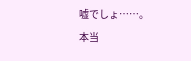嘘でしょ……。
本当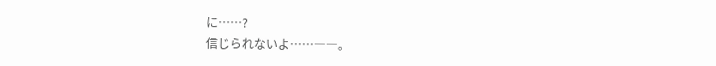に……?
信じられないよ……――。